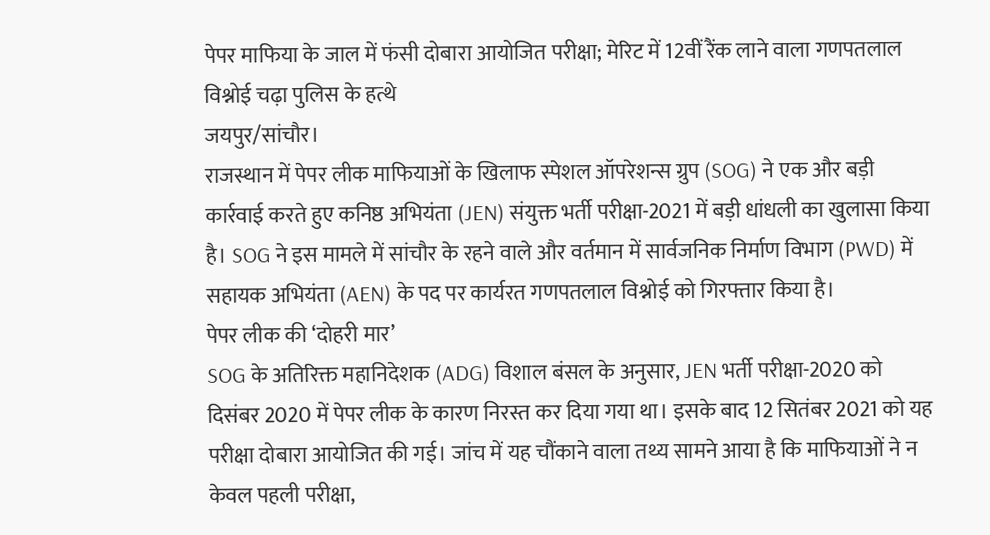पेपर माफिया के जाल में फंसी दोबारा आयोजित परीक्षा; मेरिट में 12वीं रैंक लाने वाला गणपतलाल विश्नोई चढ़ा पुलिस के हत्थे
जयपुर/सांचौर।
राजस्थान में पेपर लीक माफियाओं के खिलाफ स्पेशल ऑपरेशन्स ग्रुप (SOG) ने एक और बड़ी कार्रवाई करते हुए कनिष्ठ अभियंता (JEN) संयुक्त भर्ती परीक्षा-2021 में बड़ी धांधली का खुलासा किया है। SOG ने इस मामले में सांचौर के रहने वाले और वर्तमान में सार्वजनिक निर्माण विभाग (PWD) में सहायक अभियंता (AEN) के पद पर कार्यरत गणपतलाल विश्नोई को गिरफ्तार किया है।
पेपर लीक की ‘दोहरी मार’
SOG के अतिरिक्त महानिदेशक (ADG) विशाल बंसल के अनुसार, JEN भर्ती परीक्षा-2020 को दिसंबर 2020 में पेपर लीक के कारण निरस्त कर दिया गया था। इसके बाद 12 सितंबर 2021 को यह परीक्षा दोबारा आयोजित की गई। जांच में यह चौंकाने वाला तथ्य सामने आया है कि माफियाओं ने न केवल पहली परीक्षा,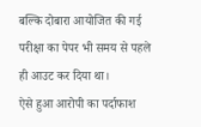बल्कि दोबारा आयोजित की गई परीक्षा का पेपर भी समय से पहले ही आउट कर दिया था।
ऐसे हुआ आरोपी का पर्दाफाश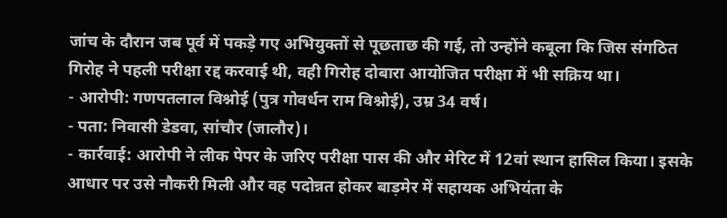जांच के दौरान जब पूर्व में पकड़े गए अभियुक्तों से पूछताछ की गई, तो उन्होंने कबूला कि जिस संगठित गिरोह ने पहली परीक्षा रद्द करवाई थी, वही गिरोह दोबारा आयोजित परीक्षा में भी सक्रिय था।
- आरोपी: गणपतलाल विश्नोई (पुत्र गोवर्धन राम विश्नोई), उम्र 34 वर्ष।
- पता: निवासी डेडवा, सांचौर (जालौर)।
- कार्रवाई: आरोपी ने लीक पेपर के जरिए परीक्षा पास की और मेरिट में 12वां स्थान हासिल किया। इसके आधार पर उसे नौकरी मिली और वह पदोन्नत होकर बाड़मेर में सहायक अभियंता के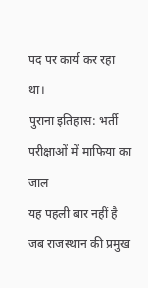पद पर कार्य कर रहा था।
पुराना इतिहास: भर्ती परीक्षाओं में माफिया का जाल
यह पहली बार नहीं है जब राजस्थान की प्रमुख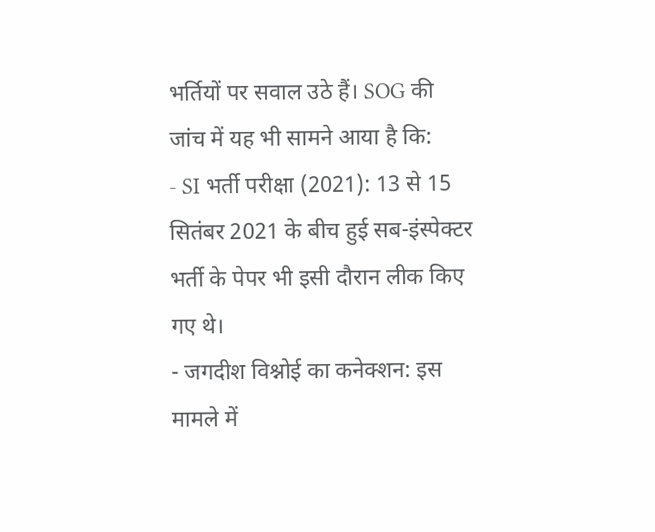भर्तियों पर सवाल उठे हैं। SOG की जांच में यह भी सामने आया है कि:
- SI भर्ती परीक्षा (2021): 13 से 15 सितंबर 2021 के बीच हुई सब-इंस्पेक्टर भर्ती के पेपर भी इसी दौरान लीक किए गए थे।
- जगदीश विश्नोई का कनेक्शन: इस मामले में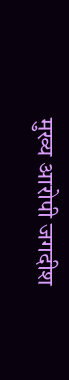मुख्य आरोपी जगदीश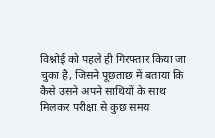विश्नोई को पहले ही गिरफ्तार किया जा चुका है, जिसने पूछताछ में बताया कि कैसे उसने अपने साथियों के साथ मिलकर परीक्षा से कुछ समय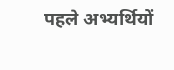पहले अभ्यर्थियों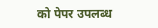को पेपर उपलब्ध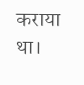कराया था।